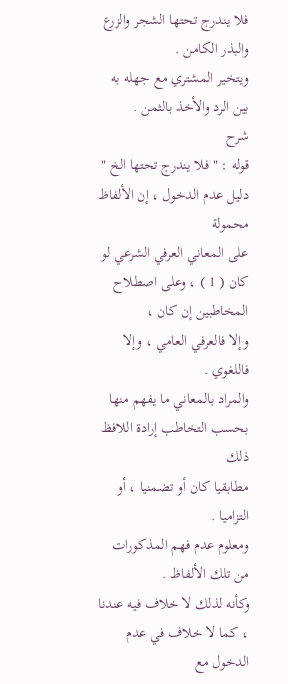فلا يندرج تحتها الشجر والزرع والبذر الكامن .
ويتخير المشتري مع جهله به بين الرد والأخذ بالثمن .
شرح
قوله : " فلا يندرج تحتها الخ " دليل عدم الدخول ، إن الألفاظ محمولة
على المعاني العرفي الشرعي لو كان ( 1 ) ، وعلى اصطلاح المخاطبين إن كان ،
وإلا فالعرفي العامي ، وإلا فاللغوي .
والمراد بالمعاني ما يفهم منها بحسب التخاطب إرادة اللافظ ذلك
مطابقيا كان أو تضمنيا ، أو التزاميا .
ومعلوم عدم فهم المذكورات من تلك الألفاظ .
وكأنه لذلك لا خلاف فيه عندنا ، كما لا خلاف في عدم الدخول مع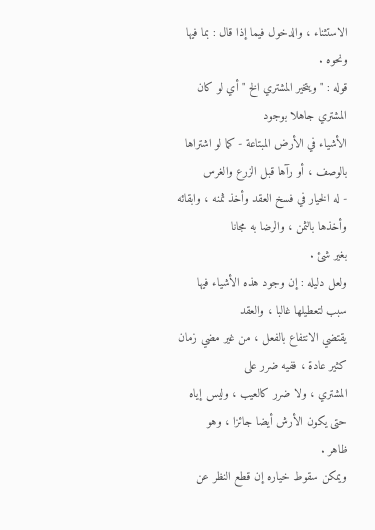الاستثناء ، والدخول فيما إذا قال : بما فيها ونحوه .
قوله : " ويتخير المشتري الخ " أي لو كان المشتري جاهلا بوجود
الأشياء في الأرض المبتاعة - كما لو اشتراها بالوصف ، أو رآها قبل الزرع والغرس
- له الخيار في فسخ العقد وأخذ ثمنه ، وابقائه وأخذها بالثمن ، والرضا به مجانا
بغير شئ .
ولعل دليله : إن وجود هذه الأشياء فيها سبب لتعطيلها غالبا ، والعقد
يقتضي الانتفاع بالفعل ، من غير مضي زمان كثير عادة ، ففيه ضرر على
المشتري ، ولا ضرر كالعيب ، وليس إياه حتى يكون الأرش أيضا جائزا ، وهو
ظاهر .
ويمكن سقوط خياره إن قطع النظر عن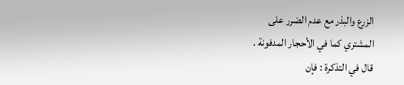الزرع والبذر مع عدم الضرر على
المشتري كما في الأحجار المدفونة .
قال في التذكرة : فإن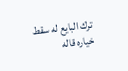ترك البايع له سقط خياره قاله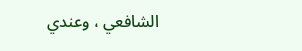الشافعي ، وعندي